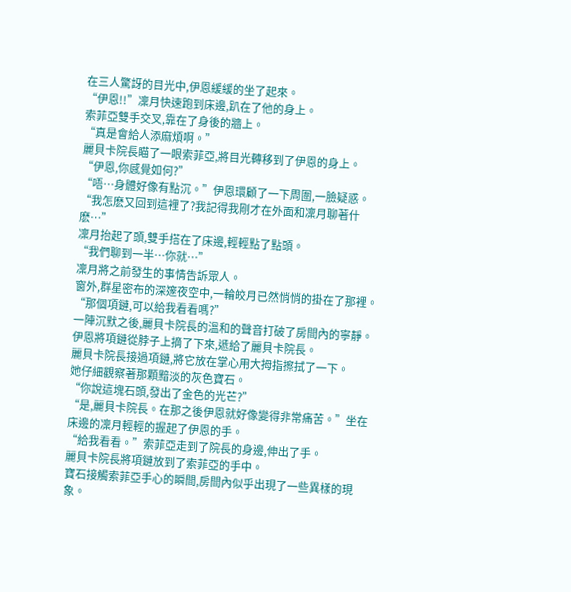在三人驚訝的目光中,伊恩緩緩的坐了起來。
“伊恩!!”凜月快速跑到床邊,趴在了他的身上。
索菲亞雙手交叉,靠在了身後的牆上。
“真是會給人添麻煩啊。”
麗貝卡院長瞄了一眼索菲亞,將目光轉移到了伊恩的身上。
“伊恩,你感覺如何?”
“唔…身體好像有點沉。”伊恩環顧了一下周圍,一臉疑惑。
“我怎麽又回到這裡了?我記得我剛才在外面和凜月聊著什麽…”
凜月抬起了頭,雙手搭在了床邊,輕輕點了點頭。
“我們聊到一半…你就…”
凜月將之前發生的事情告訴眾人。
窗外,群星密布的深邃夜空中,一輪皎月已然悄悄的掛在了那裡。
“那個項鏈,可以給我看看嗎?”
一陣沉默之後,麗貝卡院長的溫和的聲音打破了房間內的寧靜。
伊恩將項鏈從脖子上摘了下來,遞給了麗貝卡院長。
麗貝卡院長接過項鏈,將它放在掌心用大拇指擦拭了一下。
她仔細觀察著那顆黯淡的灰色寶石。
“你說這塊石頭,發出了金色的光芒?”
“是,麗貝卡院長。在那之後伊恩就好像變得非常痛苦。”坐在床邊的凜月輕輕的握起了伊恩的手。
“給我看看。”索菲亞走到了院長的身邊,伸出了手。
麗貝卡院長將項鏈放到了索菲亞的手中。
寶石接觸索菲亞手心的瞬間,房間內似乎出現了一些異樣的現象。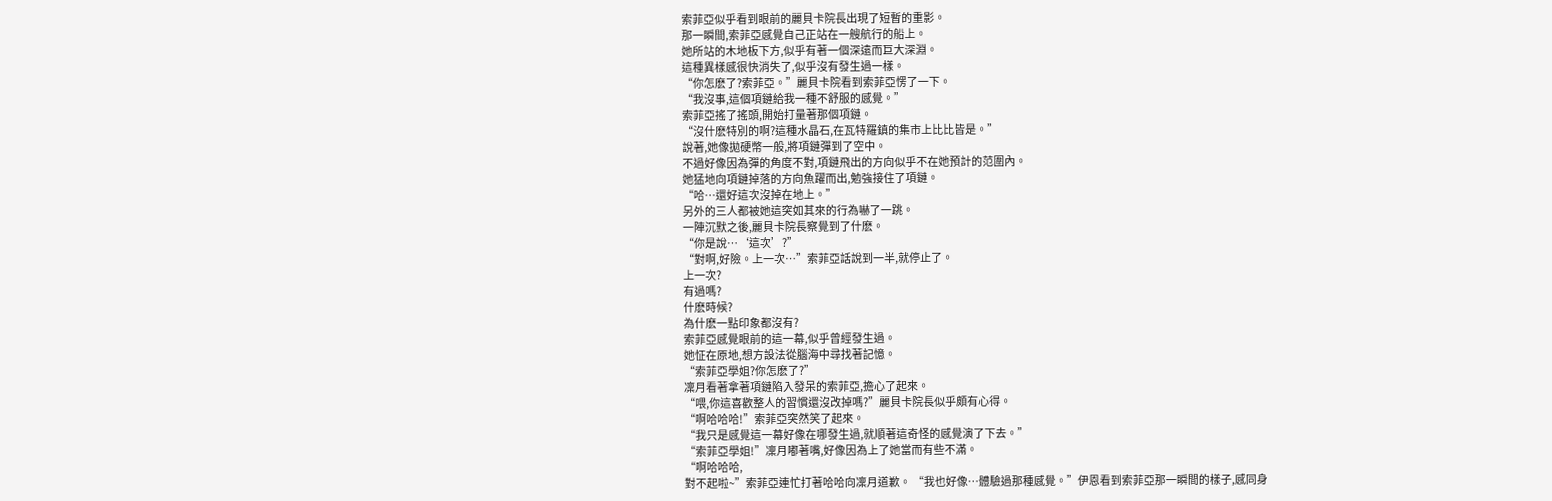索菲亞似乎看到眼前的麗貝卡院長出現了短暫的重影。
那一瞬間,索菲亞感覺自己正站在一艘航行的船上。
她所站的木地板下方,似乎有著一個深遠而巨大深淵。
這種異樣感很快消失了,似乎沒有發生過一樣。
“你怎麽了?索菲亞。”麗貝卡院看到索菲亞愣了一下。
“我沒事,這個項鏈給我一種不舒服的感覺。”
索菲亞搖了搖頭,開始打量著那個項鏈。
“沒什麽特別的啊?這種水晶石,在瓦特羅鎮的集市上比比皆是。”
說著,她像拋硬幣一般,將項鏈彈到了空中。
不過好像因為彈的角度不對,項鏈飛出的方向似乎不在她預計的范圍內。
她猛地向項鏈掉落的方向魚躍而出,勉強接住了項鏈。
“哈…還好這次沒掉在地上。”
另外的三人都被她這突如其來的行為嚇了一跳。
一陣沉默之後,麗貝卡院長察覺到了什麽。
“你是說…‘這次’?”
“對啊,好險。上一次…”索菲亞話說到一半,就停止了。
上一次?
有過嗎?
什麽時候?
為什麽一點印象都沒有?
索菲亞感覺眼前的這一幕,似乎曾經發生過。
她怔在原地,想方設法從腦海中尋找著記憶。
“索菲亞學姐?你怎麽了?”
凜月看著拿著項鏈陷入發呆的索菲亞,擔心了起來。
“喂,你這喜歡整人的習慣還沒改掉嗎?”麗貝卡院長似乎頗有心得。
“啊哈哈哈!”索菲亞突然笑了起來。
“我只是感覺這一幕好像在哪發生過,就順著這奇怪的感覺演了下去。”
“索菲亞學姐!”凜月嘟著嘴,好像因為上了她當而有些不滿。
“啊哈哈哈,
對不起啦~”索菲亞連忙打著哈哈向凜月道歉。 “我也好像…體驗過那種感覺。”伊恩看到索菲亞那一瞬間的樣子,感同身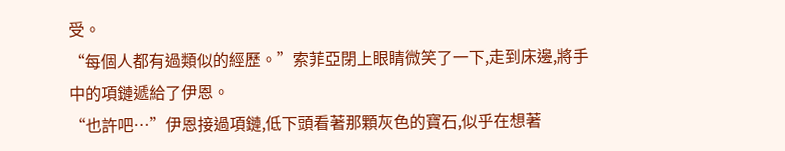受。
“每個人都有過類似的經歷。”索菲亞閉上眼睛微笑了一下,走到床邊,將手中的項鏈遞給了伊恩。
“也許吧…”伊恩接過項鏈,低下頭看著那顆灰色的寶石,似乎在想著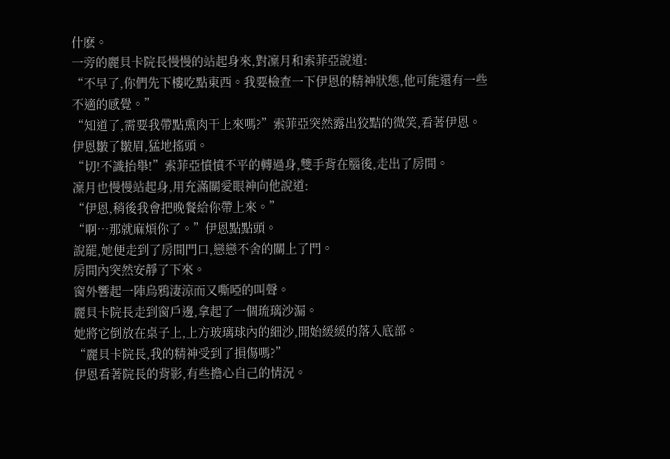什麽。
一旁的麗貝卡院長慢慢的站起身來,對凜月和索菲亞說道:
“不早了,你們先下樓吃點東西。我要檢查一下伊恩的精神狀態,他可能還有一些不適的感覺。”
“知道了,需要我帶點熏肉干上來嗎?”索菲亞突然露出狡黠的微笑,看著伊恩。
伊恩皺了皺眉,猛地搖頭。
“切!不識抬舉!”索菲亞憤憤不平的轉過身,雙手背在腦後,走出了房間。
凜月也慢慢站起身,用充滿關愛眼神向他說道:
“伊恩,稍後我會把晚餐給你帶上來。”
“啊…那就麻煩你了。”伊恩點點頭。
說罷,她便走到了房間門口,戀戀不舍的關上了門。
房間內突然安靜了下來。
窗外響起一陣烏鴉淒涼而又嘶啞的叫聲。
麗貝卡院長走到窗戶邊,拿起了一個琉璃沙漏。
她將它倒放在桌子上,上方玻璃球內的細沙,開始緩緩的落入底部。
“麗貝卡院長,我的精神受到了損傷嗎?”
伊恩看著院長的背影,有些擔心自己的情況。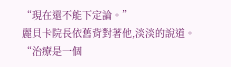“現在還不能下定論。”
麗貝卡院長依舊背對著他,淡淡的說道。
“治療是一個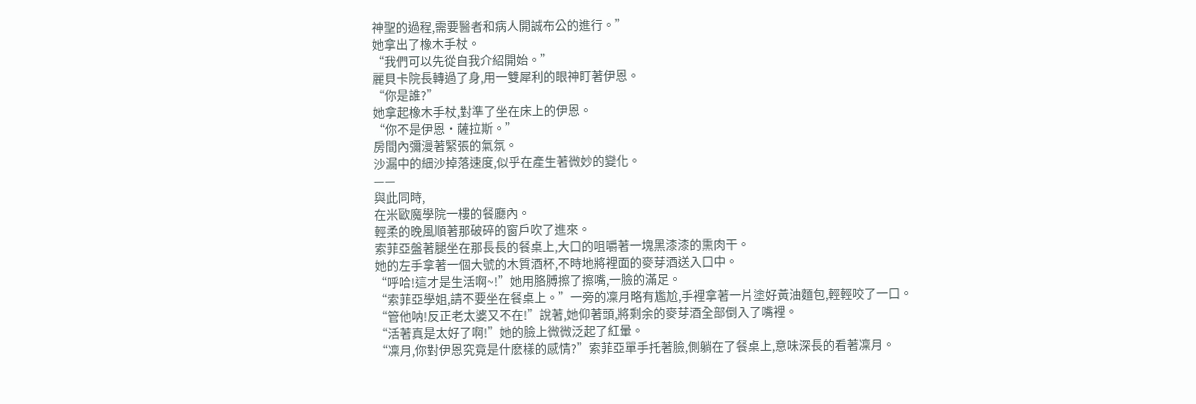神聖的過程,需要醫者和病人開誠布公的進行。”
她拿出了橡木手杖。
“我們可以先從自我介紹開始。”
麗貝卡院長轉過了身,用一雙犀利的眼神盯著伊恩。
“你是誰?”
她拿起橡木手杖,對準了坐在床上的伊恩。
“你不是伊恩·薩拉斯。”
房間內彌漫著緊張的氣氛。
沙漏中的細沙掉落速度,似乎在產生著微妙的變化。
——
與此同時,
在米歐魔學院一樓的餐廳內。
輕柔的晚風順著那破碎的窗戶吹了進來。
索菲亞盤著腿坐在那長長的餐桌上,大口的咀嚼著一塊黑漆漆的熏肉干。
她的左手拿著一個大號的木質酒杯,不時地將裡面的麥芽酒送入口中。
“呼哈!這才是生活啊~!”她用胳膊擦了擦嘴,一臉的滿足。
“索菲亞學姐,請不要坐在餐桌上。”一旁的凜月略有尷尬,手裡拿著一片塗好黃油麵包,輕輕咬了一口。
“管他呐!反正老太婆又不在!”說著,她仰著頭,將剩余的麥芽酒全部倒入了嘴裡。
“活著真是太好了啊!”她的臉上微微泛起了紅暈。
“凜月,你對伊恩究竟是什麽樣的感情?”索菲亞單手托著臉,側躺在了餐桌上,意味深長的看著凜月。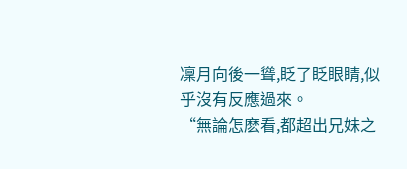凜月向後一聳,眨了眨眼睛,似乎沒有反應過來。
“無論怎麽看,都超出兄妹之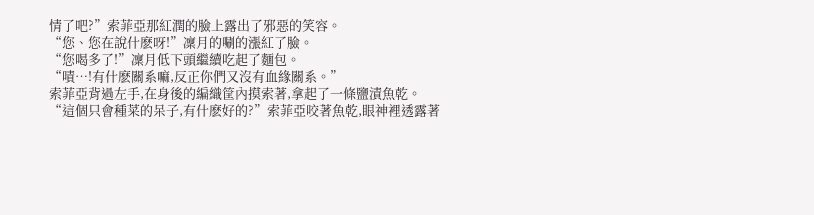情了吧?”索菲亞那紅潤的臉上露出了邪惡的笑容。
“您、您在說什麽呀!”凜月的唰的漲紅了臉。
“您喝多了!”凜月低下頭繼續吃起了麵包。
“嘖…!有什麽關系嘛,反正你們又沒有血緣關系。”
索菲亞背過左手,在身後的編織筐內摸索著,拿起了一條鹽漬魚乾。
“這個只會種菜的呆子,有什麽好的?”索菲亞咬著魚乾,眼神裡透露著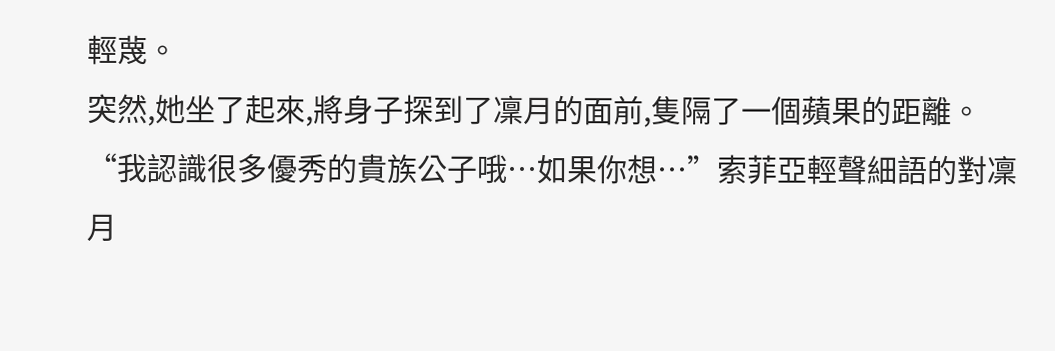輕蔑。
突然,她坐了起來,將身子探到了凜月的面前,隻隔了一個蘋果的距離。
“我認識很多優秀的貴族公子哦…如果你想…”索菲亞輕聲細語的對凜月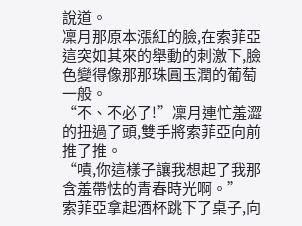說道。
凜月那原本漲紅的臉,在索菲亞這突如其來的舉動的刺激下,臉色變得像那那珠圓玉潤的葡萄一般。
“不、不必了!”凜月連忙羞澀的扭過了頭,雙手將索菲亞向前推了推。
“嘖,你這樣子讓我想起了我那含羞帶怯的青春時光啊。”
索菲亞拿起酒杯跳下了桌子,向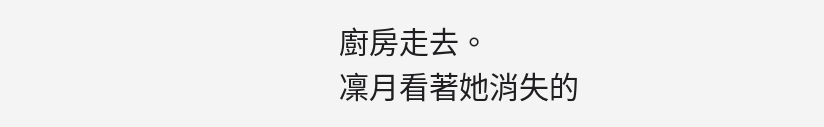廚房走去。
凜月看著她消失的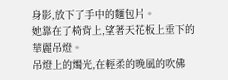身影,放下了手中的麵包片。
她靠在了椅背上,望著天花板上垂下的華麗吊燈。
吊燈上的燭光,在輕柔的晚風的吹佛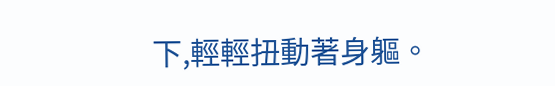下,輕輕扭動著身軀。